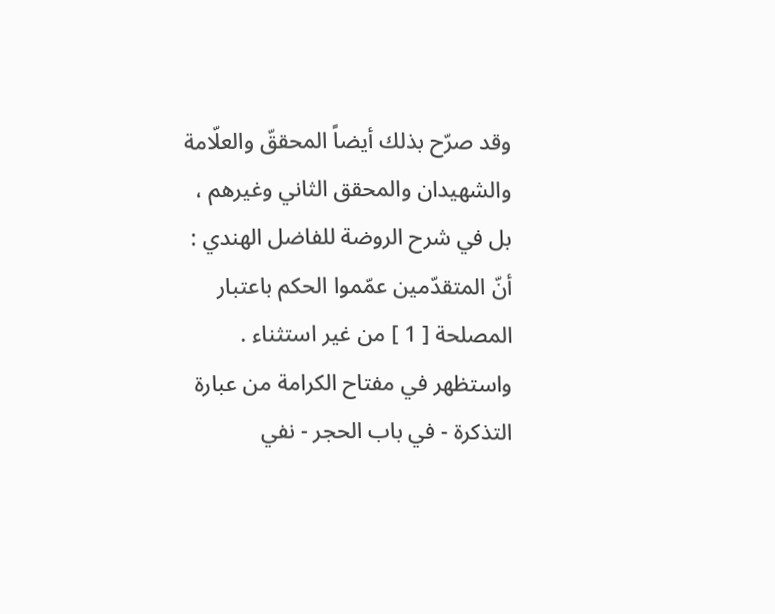وقد صرّح بذلك أيضاً المحققّ والعلّامة والشهيدان والمحقق الثاني وغيرهم ، بل في شرح الروضة للفاضل الهندي : أنّ المتقدّمين عمّموا الحكم باعتبار المصلحة [ 1 ] من غير استثناء . واستظهر في مفتاح الكرامة من عبارة التذكرة - في باب الحجر - نفي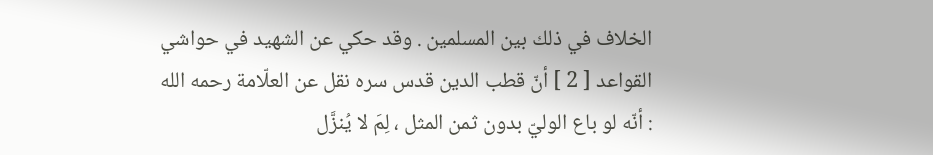الخلاف في ذلك بين المسلمين . وقد حكي عن الشهيد في حواشي القواعد [ 2 ] أنّ قطب الدين قدس سره نقل عن العلّامة رحمه الله : أنّه لو باع الوليّ بدون ثمن المثل ، لِمَ لا يُنزَّل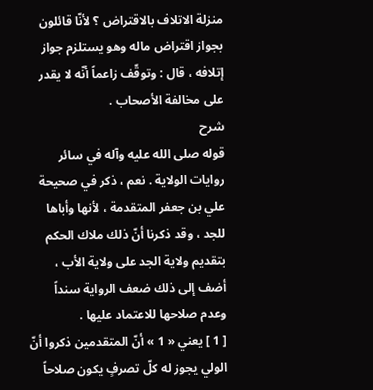منزلة الاتلاف بالاقتراض ؟ لأنّا قائلون بجواز اقتراض ماله وهو يستلزم جواز إتلافه ، قال : وتوقّف زاعماً أنّه لا يقدر على مخالفة الأصحاب .
شرح
قوله صلى الله عليه وآله في سائر روايات الولاية . نعم ، ذكر في صحيحة علي بن جعفر المتقدمة ، لأنها وأباها للجد ، وقد ذكرنا أنّ ذلك ملاك الحكم بتقديم ولاية الجد على ولاية الأب ، أضف إلى ذلك ضعف الرواية سنداً وعدم صلاحها للاعتماد عليها .
[ 1 ] يعني « 1 » أنّ المتقدمين ذكروا أنّ الولي يجوز له كلّ تصرفٍ يكون صلاحاً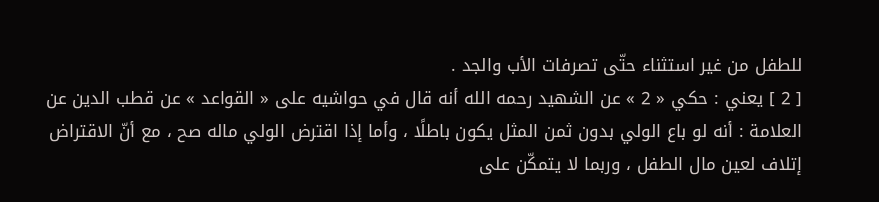للطفل من غير استثناء حتّى تصرفات الأب والجد .
[ 2 ] يعني : حكي « 2 » عن الشهيد رحمه الله أنه قال في حواشيه على « القواعد » عن قطب الدين عن العلامة : أنه لو باع الولي بدون ثمن المثل يكون باطلًا ، وأما إذا اقترض الولي ماله صح ، مع أنّ الاقتراض إتلاف لعين مال الطفل ، وربما لا يتمكّن على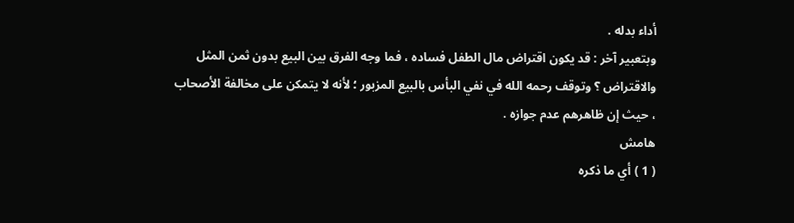أداء بدله .
وبتعبير آخر : قد يكون اقتراض مال الطفل فساده ، فما وجه الفرق بين البيع بدون ثمن المثل والاقتراض ؟ وتوقف رحمه الله في نفي البأس بالبيع المزبور ؛ لأنه لا يتمكن على مخالفة الأصحاب ، حيث إن ظاهرهم عدم جوازه .
هامش
( 1 ) أي ما ذكره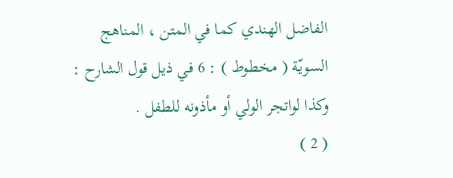الفاضل الهندي كما في المتن ، المناهج السويّة ( مخطوط ) : 6 في ذيل قول الشارح : وكذا لواتجر الولي أو مأذونه للطفل .
( 2 )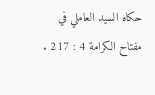حكاه السيد العاملي في مفتاح الكرامة 4 : 217 .